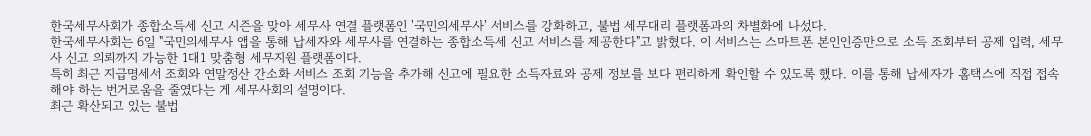한국세무사회가 종합소득세 신고 시즌을 맞아 세무사 연결 플랫폼인 '국민의세무사' 서비스를 강화하고, 불법 세무대리 플랫폼과의 차별화에 나섰다.
한국세무사회는 6일 "국민의세무사 앱을 통해 납세자와 세무사를 연결하는 종합소득세 신고 서비스를 제공한다"고 밝혔다. 이 서비스는 스마트폰 본인인증만으로 소득 조회부터 공제 입력, 세무사 신고 의뢰까지 가능한 1대1 맞춤형 세무지원 플랫폼이다.
특히 최근 지급명세서 조회와 연말정산 간소화 서비스 조회 기능을 추가해 신고에 필요한 소득자료와 공제 정보를 보다 편리하게 확인할 수 있도록 했다. 이를 통해 납세자가 홈택스에 직접 접속해야 하는 번거로움을 줄였다는 게 세무사회의 설명이다.
최근 확산되고 있는 불법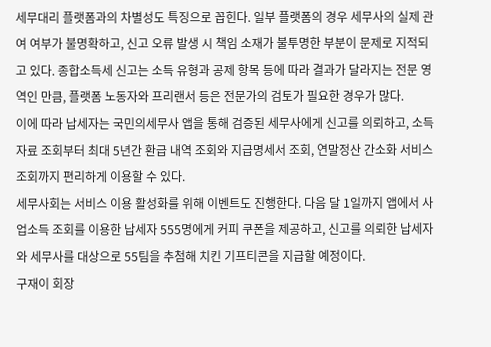세무대리 플랫폼과의 차별성도 특징으로 꼽힌다. 일부 플랫폼의 경우 세무사의 실제 관여 여부가 불명확하고, 신고 오류 발생 시 책임 소재가 불투명한 부분이 문제로 지적되고 있다. 종합소득세 신고는 소득 유형과 공제 항목 등에 따라 결과가 달라지는 전문 영역인 만큼, 플랫폼 노동자와 프리랜서 등은 전문가의 검토가 필요한 경우가 많다.
이에 따라 납세자는 국민의세무사 앱을 통해 검증된 세무사에게 신고를 의뢰하고, 소득자료 조회부터 최대 5년간 환급 내역 조회와 지급명세서 조회, 연말정산 간소화 서비스 조회까지 편리하게 이용할 수 있다.
세무사회는 서비스 이용 활성화를 위해 이벤트도 진행한다. 다음 달 1일까지 앱에서 사업소득 조회를 이용한 납세자 555명에게 커피 쿠폰을 제공하고, 신고를 의뢰한 납세자와 세무사를 대상으로 55팀을 추첨해 치킨 기프티콘을 지급할 예정이다.
구재이 회장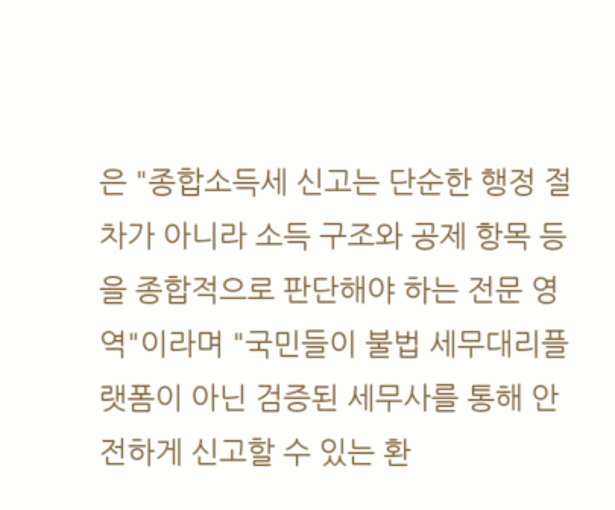은 "종합소득세 신고는 단순한 행정 절차가 아니라 소득 구조와 공제 항목 등을 종합적으로 판단해야 하는 전문 영역"이라며 "국민들이 불법 세무대리플랫폼이 아닌 검증된 세무사를 통해 안전하게 신고할 수 있는 환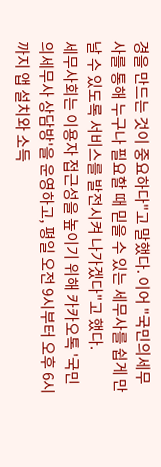경을 만드는 것이 중요하다"고 말했다. 이어 "국민의세무사를 통해 누구나 필요할 때 믿을 수 있는 세무사를 쉽게 만날 수 있도록 서비스를 발전시켜 나가겠다"고 했다.
세무사회는 이용자 접근성을 높이기 위해 카카오톡 '국민의세무사 상담방'을 운영하고, 평일 오전 9시부터 오후 6시까지 앱 설치와 소득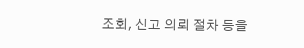조회, 신고 의뢰 절차 등을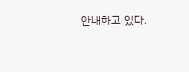안내하고 있다.